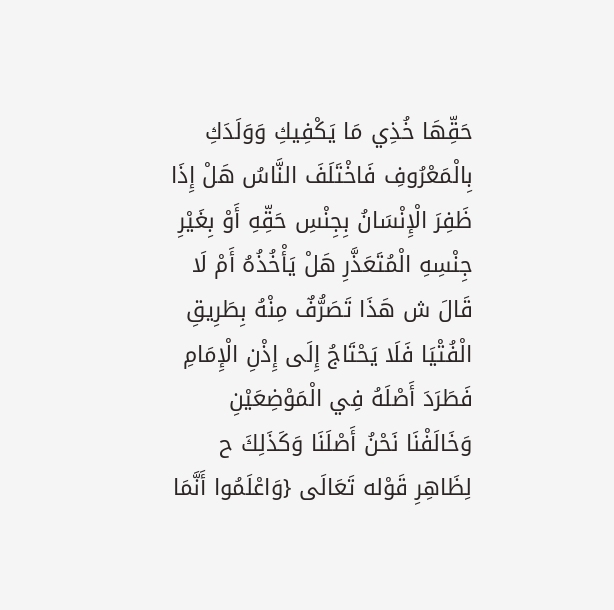حَقِّهَا خُذِي مَا يَكْفِيكِ وَوَلَدَكِ بِالْمَعْرُوفِ فَاخْتَلَفَ النَّاسُ هَلْ إِذَا ظَفِرَ الْإِنْسَانُ بِجِنْسِ حَقِّهِ أَوْ بِغَيْرِ جِنْسِهِ الْمُتَعَذَّرِ هَلْ يَأْخُذُهُ أَمْ لَا قَالَ ش هَذَا تَصَرُّفٌ مِنْهُ بِطَرِيقِ الْفُتْيَا فَلَا يَحْتَاجُ إِلَى إِذْنِ الْإِمَامِ فَطَرَدَ أَصْلَهُ فِي الْمَوْضِعَيْنِ وَخَالَفْنَا نَحْنُ أَصْلَنَا وَكَذَلِكَ ح لِظَاهِرِ قَوْله تَعَالَى {وَاعْلَمُوا أَنَّمَا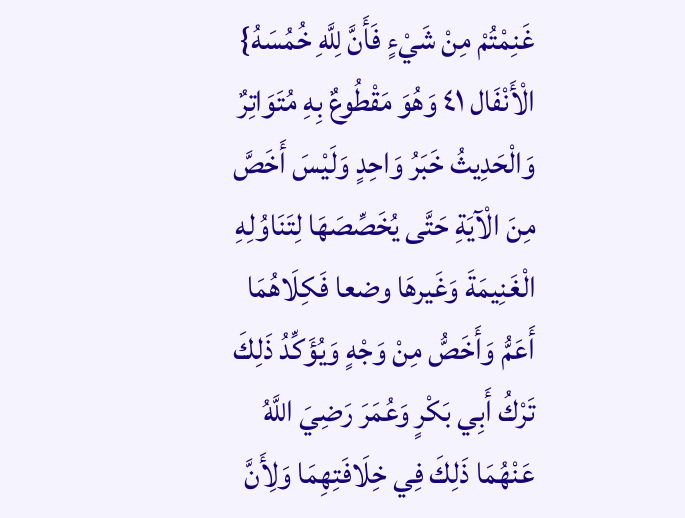غَنِمْتُمْ مِنْ شَيْءٍ فَأَنَّ لِلَّهِ خُمُسَهُ} الْأَنْفَال ٤١ وَهُوَ مَقْطُوعٌ بِهِ مُتَوَاتِرٌ وَالْحَدِيثُ خَبَرُ وَاحِدٍ وَلَيْسَ أَخَصَّ مِنَ الْآيَةِ حَتَّى يُخَصِّصَهَا لِتَنَاوُلِهِ الْغَنِيمَةَ وَغَيرهَا وضعا فَكِلَاهُمَا أَعَمُّ وَأَخَصُّ مِنْ وَجْهٍ وَيُؤَكِّدُ ذَلِكَ تَرْكُ أَبِي بَكْرٍ وَعُمَرَ رَضِيَ اللَّهُ عَنْهُمَا ذَلِكَ فِي خِلَافَتِهِمَا وَلِأَنَّ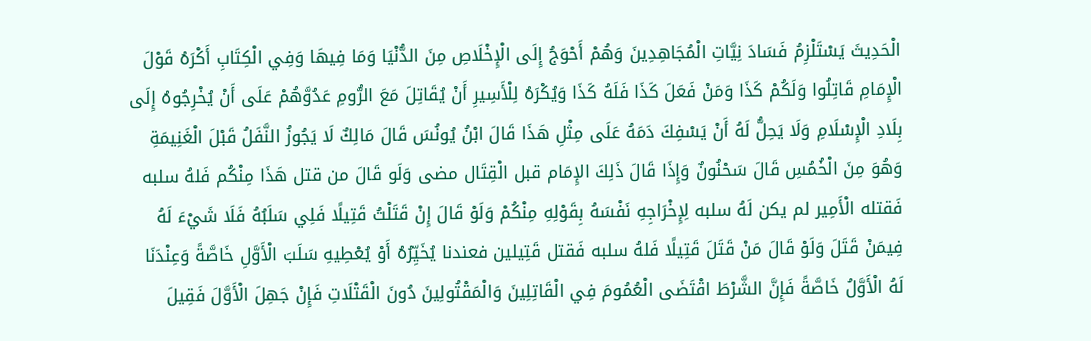الْحَدِيثَ يَسْتَلْزِمُ فَسَادَ نِيَّاتِ الْمُجَاهِدِينَ وَهُمْ أَحْوَجُ إِلَى الْإِخْلَاصِ مِنَ الدُّنْيَا وَمَا فِيهَا وَفِي الْكِتَابِ أَكْرَهُ قَوْلَ الْإِمَامِ قَاتِلُوا وَلَكُمْ كَذَا وَمَنْ فَعَلَ كَذَا فَلَهُ كَذَا وَيُكْرَهُ لِلْأَسِيرِ أَنْ يُقَاتِلَ مَعَ الرُّومِ عَدُوَّهُمْ عَلَى أَنْ يُخْرِجُوهُ إِلَى بِلَادِ الْإِسْلَامِ وَلَا يَحِلُّ لَهُ أَنْ يَسْفِكَ دَمَهُ عَلَى مِثْلِ هَذَا قَالَ ابْنُ يُونُسَ قَالَ مَالِكٌ لَا يَجُوزُ النَّفَلُ قَبْلَ الْغَنِيمَةِ وَهُوَ مِنَ الْخُمُسِ قَالَ سَحْنُونٌ وَإِذَا قَالَ ذَلِكَ الإِمَام قبل الْقِتَال مضى وَلَو قَالَ من قتل هَذَا مِنْكُم فَلهُ سلبه فَقتله الْأَمِير لم يكن لَهُ سلبه لِإِخْرَاجِهِ نَفْسَهُ بِقَوْلِهِ مِنْكُمْ وَلَوْ قَالَ إِنْ قَتَلْتُ قَتِيلًا فَلِي سَلَبُهُ فَلَا شَيْءَ لَهُ فِيمَنْ قَتَلَ وَلَوْ قَالَ مَنْ قَتَلَ قَتِيلًا فَلهُ سلبه فَقتل قَتِيلين فعندنا يُخَيِّرُهُ أَوْ يُعْطِيهِ سَلَبَ الْأَوَّلِ خَاصَّةً وَعِنْدَنَا لَهُ الْأَوَّلُ خَاصَّةً فَإِنَّ الشَّرْطَ اقْتَضَى الْعُمُومَ فِي الْقَاتِلِينَ وَالْمَقْتُولِينَ دُونَ الْقَتْلَاتِ فَإِنْ جَهِلَ الْأَوَّلَ فَقِيلَ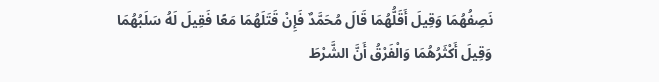نَصِفُهُمَا وَقِيلَ أَقَلُّهُمَا قَالَ مُحَمَّدٌ فَإِنْ قَتَلَهُمَا مَعًا فَقِيلَ لَهُ سَلَبُهُمَا وَقِيلَ أَكْثَرُهُمَا وَالْفَرْقُ أَنَّ الشَّرْطَ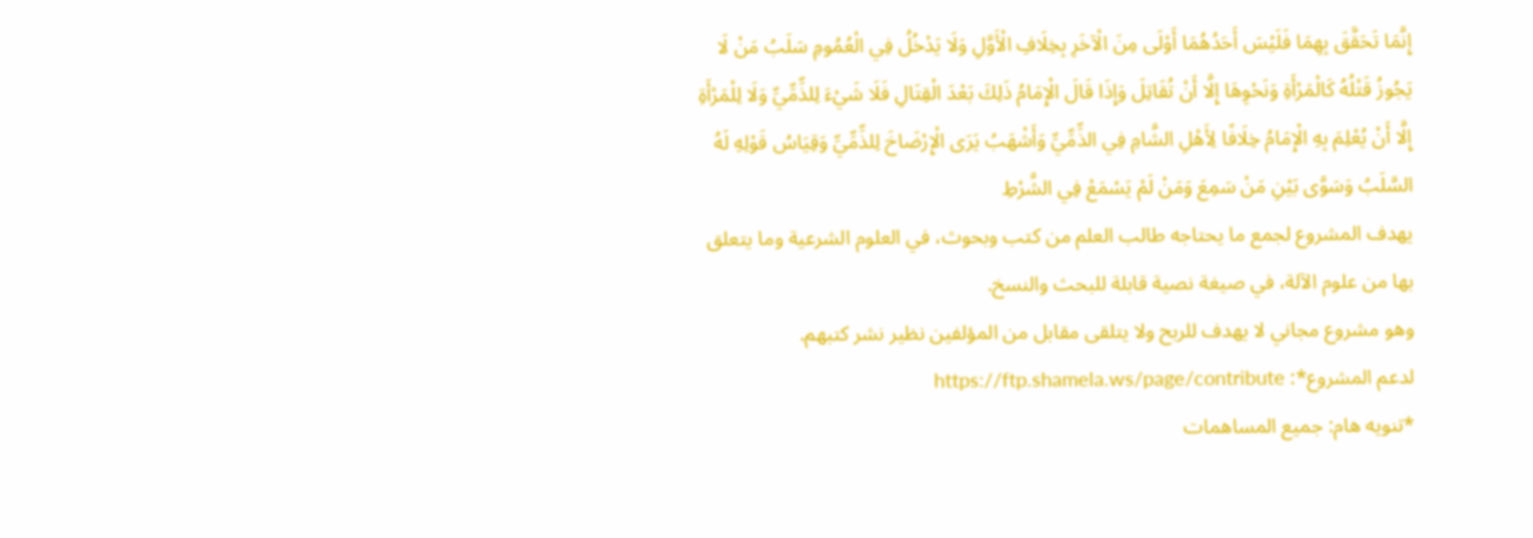إِنَّمَا تَحَقَّقَ بِهِمَا فَلَيْسَ أَحَدُهُمَا أَوْلَى مِنَ الْآخَرِ بِخِلَافِ الْأَوَّلِ وَلَا يَدْخُلُ فِي الْعُمُومِ سَلَبُ مَنْ لَا يَجُوزُ قَتْلُهُ كَالْمَرْأَةِ وَنَحْوِهَا إِلَّا أَنْ تُقَاتِلَ وَإِذَا قَالَ الْإِمَامُ ذَلِكَ بَعْدَ الْقِتَالِ فَلَا شَيْءَ لِلذِّمِّيِّ وَلَا لِلْمَرْأَةِ إِلَّا أَنْ يُعْلِمَ بِهِ الْإِمَامُ خِلَافًا لِأَهْلِ الشَّامِ فِي الذِّمِّيِّ وَأَشْهَبُ يَرَى الْإِرْضَاخَ لِلذِّمِّيِّ وَقِيَاسُ قَوْلِهِ لَهُ السَّلَبُ وَسَوَّى بَيْنِ مَنْ سَمِعَ وَمَنْ لَمْ يَسْمَعْ فِي الشَّرْطِ
يهدف المشروع لجمع ما يحتاجه طالب العلم من كتب وبحوث، في العلوم الشرعية وما يتعلق بها من علوم الآلة، في صيغة نصية قابلة للبحث والنسخ.
وهو مشروع مجاني لا يهدف للربح ولا يتلقى مقابل من المؤلفين نظير نشر كتبهم.
لدعم المشروع*: https://ftp.shamela.ws/page/contribute
*تنويه هام: جميع المساهمات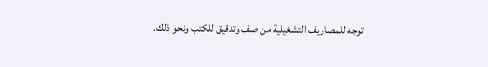توجه للمصاريف التشغيلية من صف وتدقيق للكتب ونحو ذلك.